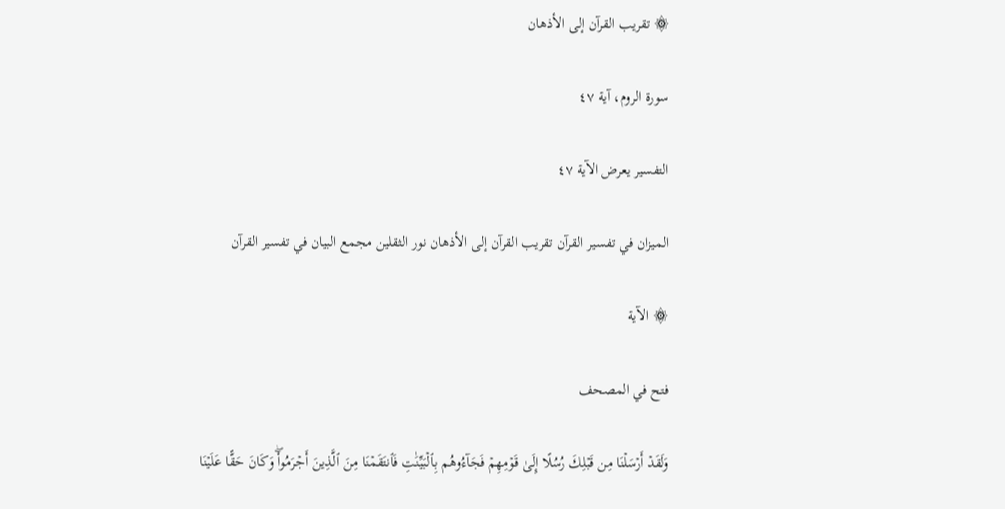۞ تقريب القرآن إلى الأذهان

سورة الروم، آية ٤٧

التفسير يعرض الآية ٤٧

الميزان في تفسير القرآن تقريب القرآن إلى الأذهان نور الثقلين مجمع البيان في تفسير القرآن

۞ الآية

فتح في المصحف

وَلَقَدۡ أَرۡسَلۡنَا مِن قَبۡلِكَ رُسُلًا إِلَىٰ قَوۡمِهِمۡ فَجَآءُوهُم بِٱلۡبَيِّنَٰتِ فَٱنتَقَمۡنَا مِنَ ٱلَّذِينَ أَجۡرَمُواْۖ وَكَانَ حَقًّا عَلَيۡنَا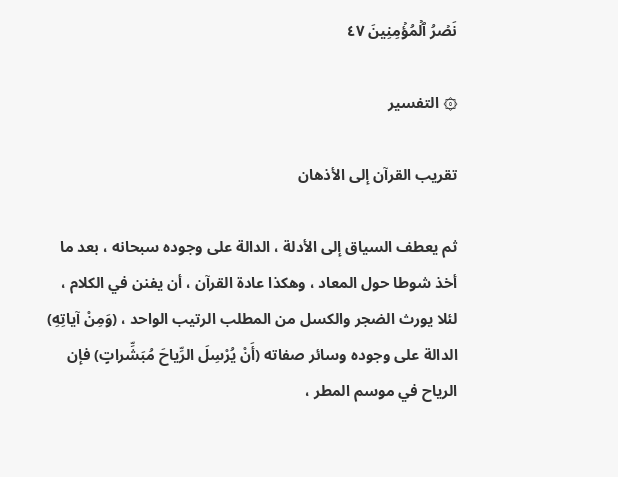نَصۡرُ ٱلۡمُؤۡمِنِينَ ٤٧

۞ التفسير

تقريب القرآن إلى الأذهان

ثم يعطف السياق إلى الأدلة ، الدالة على وجوده سبحانه ، بعد ما أخذ شوطا حول المعاد ، وهكذا عادة القرآن ، أن يفنن في الكلام ، لئلا يورث الضجر والكسل من المطلب الرتيب الواحد ، (وَمِنْ آياتِهِ) الدالة على وجوده وسائر صفاته (أَنْ يُرْسِلَ الرِّياحَ مُبَشِّراتٍ) فإن الرياح في موسم المطر ،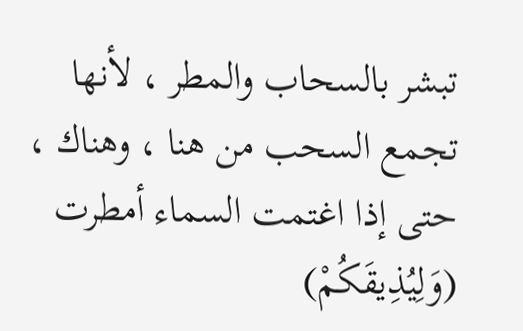تبشر بالسحاب والمطر ، لأنها تجمع السحب من هنا ، وهناك ، حتى إذا اغتمت السماء أمطرت (وَلِيُذِيقَكُمْ)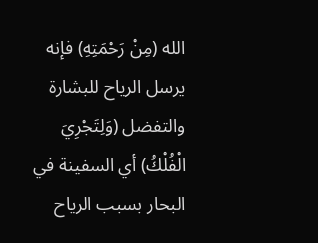الله (مِنْ رَحْمَتِهِ) فإنه يرسل الرياح للبشارة والتفضل (وَلِتَجْرِيَ الْفُلْكُ) أي السفينة في البحار بسبب الرياح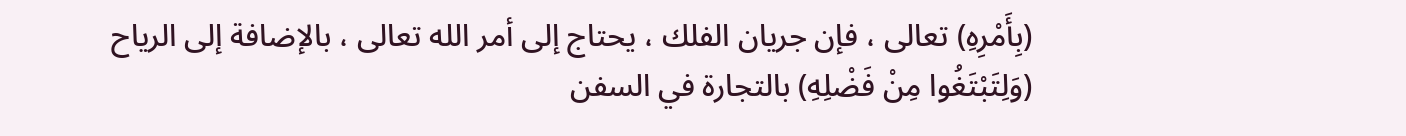(بِأَمْرِهِ) تعالى ، فإن جريان الفلك ، يحتاج إلى أمر الله تعالى ، بالإضافة إلى الرياح (وَلِتَبْتَغُوا مِنْ فَضْلِهِ) بالتجارة في السفن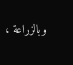وبالزراعة ،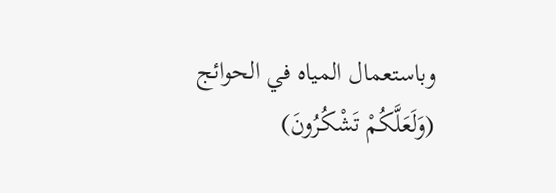وباستعمال المياه في الحوائج (وَلَعَلَّكُمْ تَشْكُرُونَ)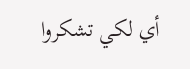أي لكي تشكروا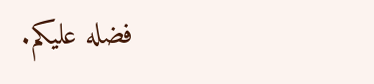فضله عليكم.